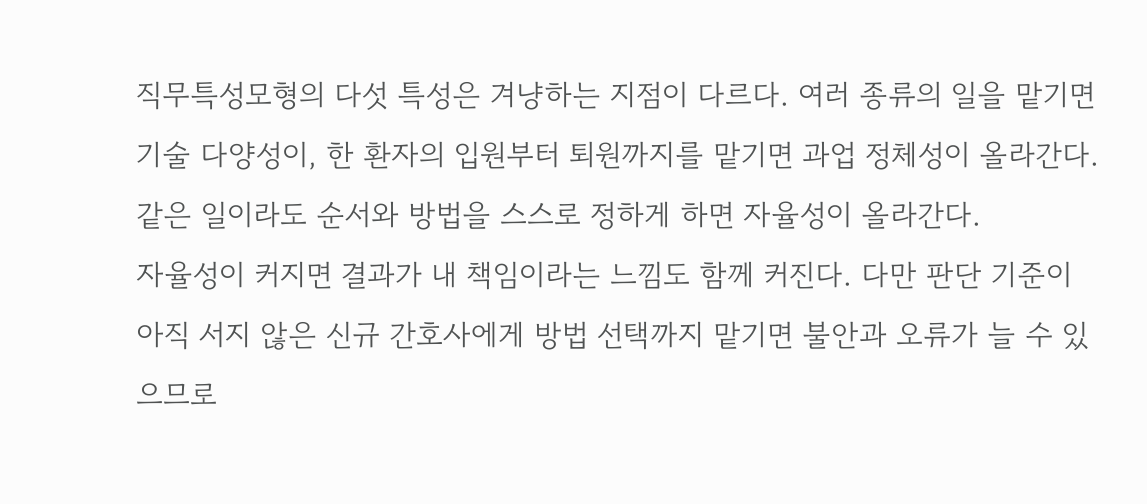직무특성모형의 다섯 특성은 겨냥하는 지점이 다르다. 여러 종류의 일을 맡기면 기술 다양성이, 한 환자의 입원부터 퇴원까지를 맡기면 과업 정체성이 올라간다. 같은 일이라도 순서와 방법을 스스로 정하게 하면 자율성이 올라간다.
자율성이 커지면 결과가 내 책임이라는 느낌도 함께 커진다. 다만 판단 기준이 아직 서지 않은 신규 간호사에게 방법 선택까지 맡기면 불안과 오류가 늘 수 있으므로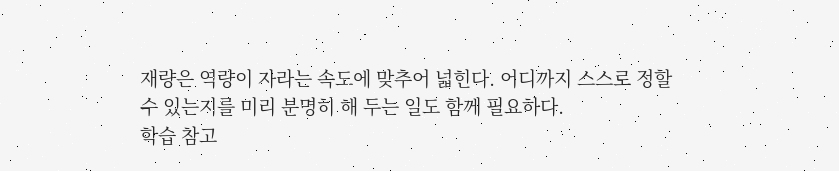재량은 역량이 자라는 속도에 맞추어 넓힌다. 어디까지 스스로 정할 수 있는지를 미리 분명히 해 두는 일도 함께 필요하다.
학습 참고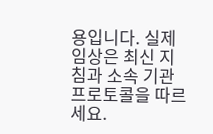용입니다. 실제 임상은 최신 지침과 소속 기관 프로토콜을 따르세요.